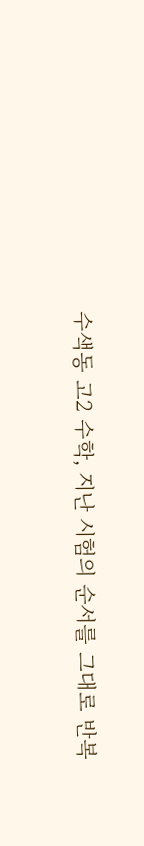수색동 고2 수학, 지난 시험의 순서를 그대로 반복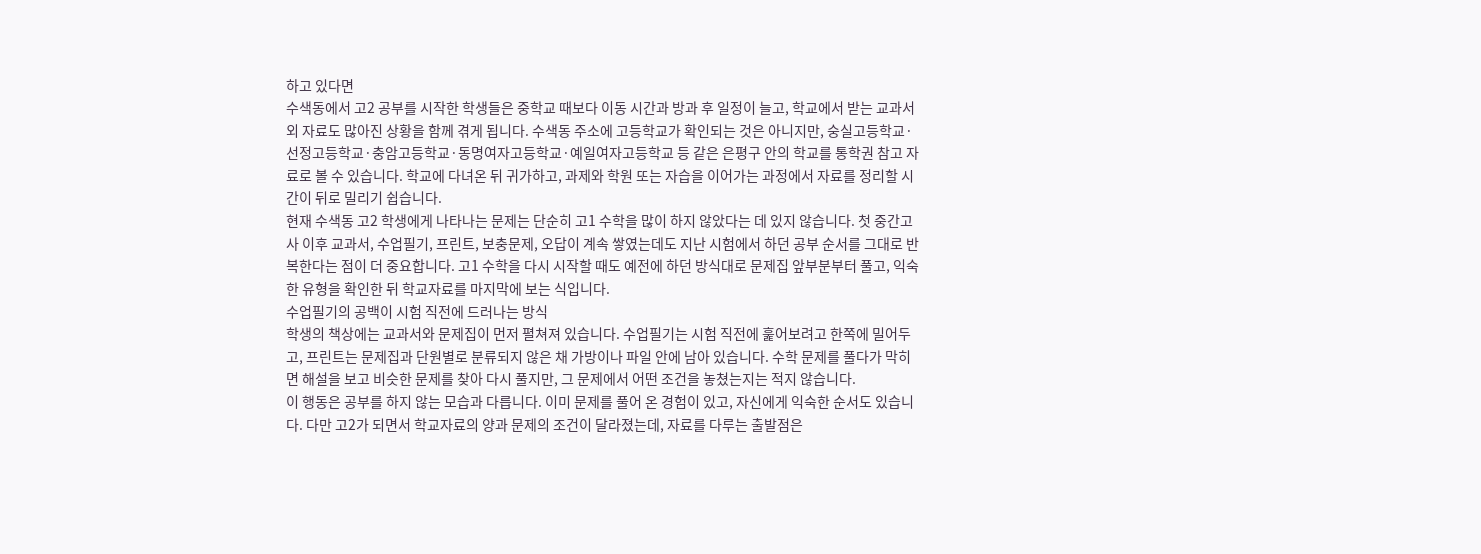하고 있다면
수색동에서 고2 공부를 시작한 학생들은 중학교 때보다 이동 시간과 방과 후 일정이 늘고, 학교에서 받는 교과서 외 자료도 많아진 상황을 함께 겪게 됩니다. 수색동 주소에 고등학교가 확인되는 것은 아니지만, 숭실고등학교·선정고등학교·충암고등학교·동명여자고등학교·예일여자고등학교 등 같은 은평구 안의 학교를 통학권 참고 자료로 볼 수 있습니다. 학교에 다녀온 뒤 귀가하고, 과제와 학원 또는 자습을 이어가는 과정에서 자료를 정리할 시간이 뒤로 밀리기 쉽습니다.
현재 수색동 고2 학생에게 나타나는 문제는 단순히 고1 수학을 많이 하지 않았다는 데 있지 않습니다. 첫 중간고사 이후 교과서, 수업필기, 프린트, 보충문제, 오답이 계속 쌓였는데도 지난 시험에서 하던 공부 순서를 그대로 반복한다는 점이 더 중요합니다. 고1 수학을 다시 시작할 때도 예전에 하던 방식대로 문제집 앞부분부터 풀고, 익숙한 유형을 확인한 뒤 학교자료를 마지막에 보는 식입니다.
수업필기의 공백이 시험 직전에 드러나는 방식
학생의 책상에는 교과서와 문제집이 먼저 펼쳐져 있습니다. 수업필기는 시험 직전에 훑어보려고 한쪽에 밀어두고, 프린트는 문제집과 단원별로 분류되지 않은 채 가방이나 파일 안에 남아 있습니다. 수학 문제를 풀다가 막히면 해설을 보고 비슷한 문제를 찾아 다시 풀지만, 그 문제에서 어떤 조건을 놓쳤는지는 적지 않습니다.
이 행동은 공부를 하지 않는 모습과 다릅니다. 이미 문제를 풀어 온 경험이 있고, 자신에게 익숙한 순서도 있습니다. 다만 고2가 되면서 학교자료의 양과 문제의 조건이 달라졌는데, 자료를 다루는 출발점은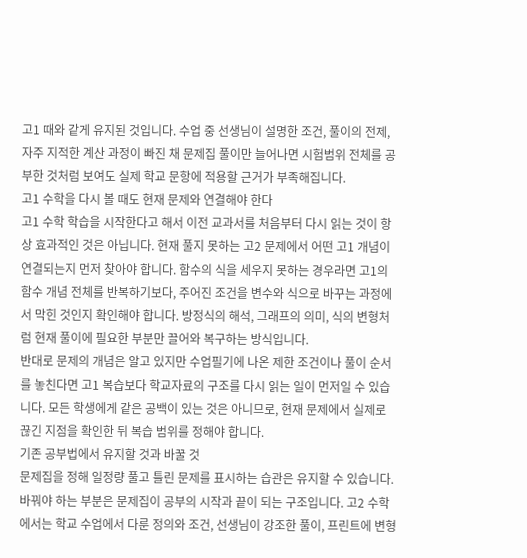고1 때와 같게 유지된 것입니다. 수업 중 선생님이 설명한 조건, 풀이의 전제, 자주 지적한 계산 과정이 빠진 채 문제집 풀이만 늘어나면 시험범위 전체를 공부한 것처럼 보여도 실제 학교 문항에 적용할 근거가 부족해집니다.
고1 수학을 다시 볼 때도 현재 문제와 연결해야 한다
고1 수학 학습을 시작한다고 해서 이전 교과서를 처음부터 다시 읽는 것이 항상 효과적인 것은 아닙니다. 현재 풀지 못하는 고2 문제에서 어떤 고1 개념이 연결되는지 먼저 찾아야 합니다. 함수의 식을 세우지 못하는 경우라면 고1의 함수 개념 전체를 반복하기보다, 주어진 조건을 변수와 식으로 바꾸는 과정에서 막힌 것인지 확인해야 합니다. 방정식의 해석, 그래프의 의미, 식의 변형처럼 현재 풀이에 필요한 부분만 끌어와 복구하는 방식입니다.
반대로 문제의 개념은 알고 있지만 수업필기에 나온 제한 조건이나 풀이 순서를 놓친다면 고1 복습보다 학교자료의 구조를 다시 읽는 일이 먼저일 수 있습니다. 모든 학생에게 같은 공백이 있는 것은 아니므로, 현재 문제에서 실제로 끊긴 지점을 확인한 뒤 복습 범위를 정해야 합니다.
기존 공부법에서 유지할 것과 바꿀 것
문제집을 정해 일정량 풀고 틀린 문제를 표시하는 습관은 유지할 수 있습니다. 바꿔야 하는 부분은 문제집이 공부의 시작과 끝이 되는 구조입니다. 고2 수학에서는 학교 수업에서 다룬 정의와 조건, 선생님이 강조한 풀이, 프린트에 변형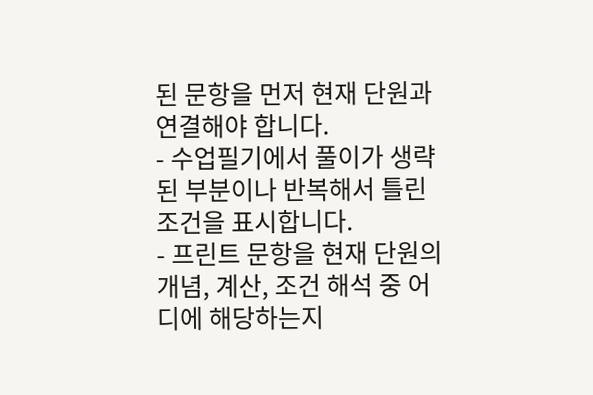된 문항을 먼저 현재 단원과 연결해야 합니다.
- 수업필기에서 풀이가 생략된 부분이나 반복해서 틀린 조건을 표시합니다.
- 프린트 문항을 현재 단원의 개념, 계산, 조건 해석 중 어디에 해당하는지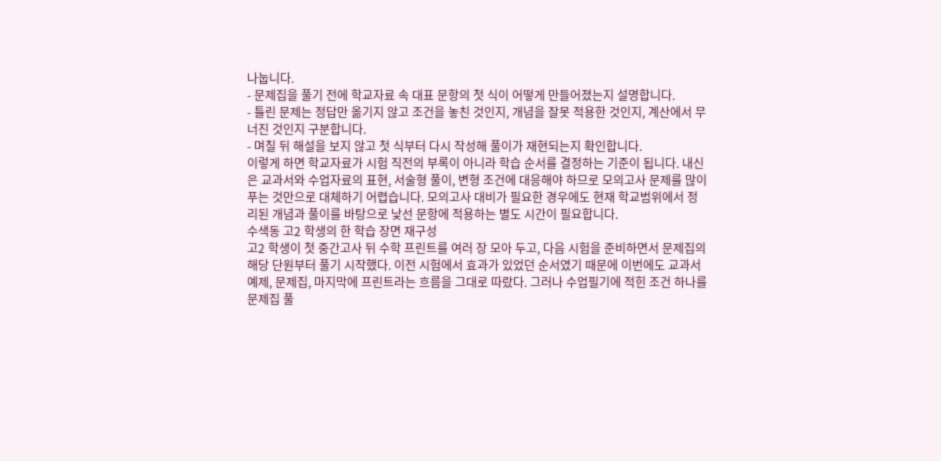나눕니다.
- 문제집을 풀기 전에 학교자료 속 대표 문항의 첫 식이 어떻게 만들어졌는지 설명합니다.
- 틀린 문제는 정답만 옮기지 않고 조건을 놓친 것인지, 개념을 잘못 적용한 것인지, 계산에서 무너진 것인지 구분합니다.
- 며칠 뒤 해설을 보지 않고 첫 식부터 다시 작성해 풀이가 재현되는지 확인합니다.
이렇게 하면 학교자료가 시험 직전의 부록이 아니라 학습 순서를 결정하는 기준이 됩니다. 내신은 교과서와 수업자료의 표현, 서술형 풀이, 변형 조건에 대응해야 하므로 모의고사 문제를 많이 푸는 것만으로 대체하기 어렵습니다. 모의고사 대비가 필요한 경우에도 현재 학교범위에서 정리된 개념과 풀이를 바탕으로 낯선 문항에 적용하는 별도 시간이 필요합니다.
수색동 고2 학생의 한 학습 장면 재구성
고2 학생이 첫 중간고사 뒤 수학 프린트를 여러 장 모아 두고, 다음 시험을 준비하면서 문제집의 해당 단원부터 풀기 시작했다. 이전 시험에서 효과가 있었던 순서였기 때문에 이번에도 교과서 예제, 문제집, 마지막에 프린트라는 흐름을 그대로 따랐다. 그러나 수업필기에 적힌 조건 하나를 문제집 풀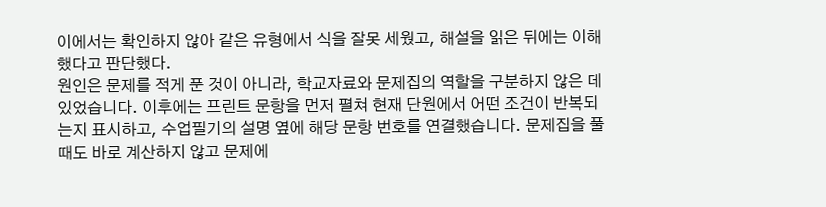이에서는 확인하지 않아 같은 유형에서 식을 잘못 세웠고, 해설을 읽은 뒤에는 이해했다고 판단했다.
원인은 문제를 적게 푼 것이 아니라, 학교자료와 문제집의 역할을 구분하지 않은 데 있었습니다. 이후에는 프린트 문항을 먼저 펼쳐 현재 단원에서 어떤 조건이 반복되는지 표시하고, 수업필기의 설명 옆에 해당 문항 번호를 연결했습니다. 문제집을 풀 때도 바로 계산하지 않고 문제에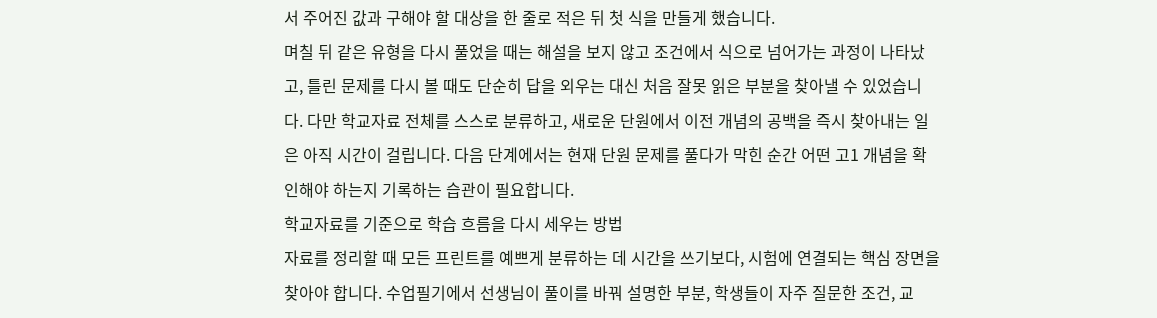서 주어진 값과 구해야 할 대상을 한 줄로 적은 뒤 첫 식을 만들게 했습니다.
며칠 뒤 같은 유형을 다시 풀었을 때는 해설을 보지 않고 조건에서 식으로 넘어가는 과정이 나타났고, 틀린 문제를 다시 볼 때도 단순히 답을 외우는 대신 처음 잘못 읽은 부분을 찾아낼 수 있었습니다. 다만 학교자료 전체를 스스로 분류하고, 새로운 단원에서 이전 개념의 공백을 즉시 찾아내는 일은 아직 시간이 걸립니다. 다음 단계에서는 현재 단원 문제를 풀다가 막힌 순간 어떤 고1 개념을 확인해야 하는지 기록하는 습관이 필요합니다.
학교자료를 기준으로 학습 흐름을 다시 세우는 방법
자료를 정리할 때 모든 프린트를 예쁘게 분류하는 데 시간을 쓰기보다, 시험에 연결되는 핵심 장면을 찾아야 합니다. 수업필기에서 선생님이 풀이를 바꿔 설명한 부분, 학생들이 자주 질문한 조건, 교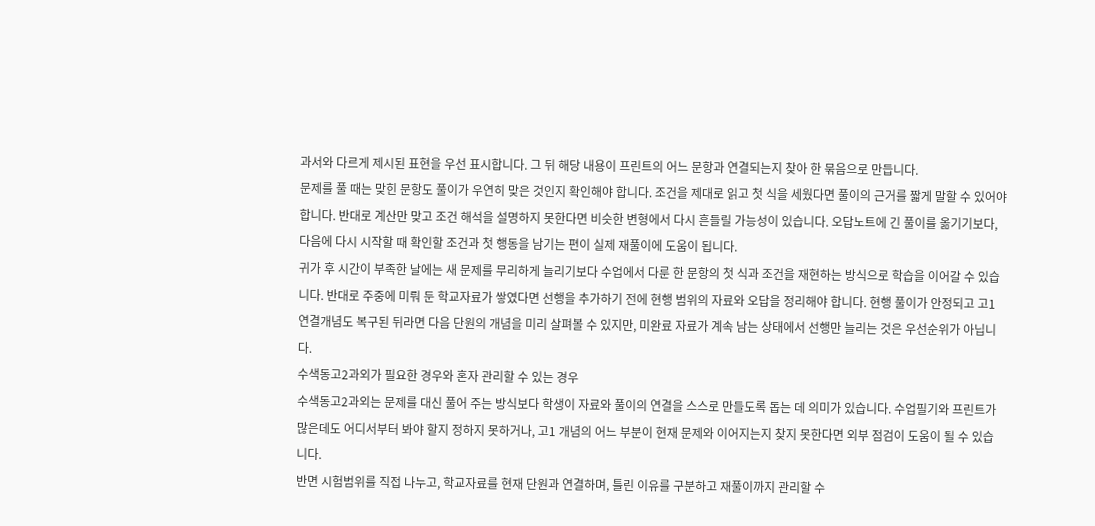과서와 다르게 제시된 표현을 우선 표시합니다. 그 뒤 해당 내용이 프린트의 어느 문항과 연결되는지 찾아 한 묶음으로 만듭니다.
문제를 풀 때는 맞힌 문항도 풀이가 우연히 맞은 것인지 확인해야 합니다. 조건을 제대로 읽고 첫 식을 세웠다면 풀이의 근거를 짧게 말할 수 있어야 합니다. 반대로 계산만 맞고 조건 해석을 설명하지 못한다면 비슷한 변형에서 다시 흔들릴 가능성이 있습니다. 오답노트에 긴 풀이를 옮기기보다, 다음에 다시 시작할 때 확인할 조건과 첫 행동을 남기는 편이 실제 재풀이에 도움이 됩니다.
귀가 후 시간이 부족한 날에는 새 문제를 무리하게 늘리기보다 수업에서 다룬 한 문항의 첫 식과 조건을 재현하는 방식으로 학습을 이어갈 수 있습니다. 반대로 주중에 미뤄 둔 학교자료가 쌓였다면 선행을 추가하기 전에 현행 범위의 자료와 오답을 정리해야 합니다. 현행 풀이가 안정되고 고1 연결개념도 복구된 뒤라면 다음 단원의 개념을 미리 살펴볼 수 있지만, 미완료 자료가 계속 남는 상태에서 선행만 늘리는 것은 우선순위가 아닙니다.
수색동고2과외가 필요한 경우와 혼자 관리할 수 있는 경우
수색동고2과외는 문제를 대신 풀어 주는 방식보다 학생이 자료와 풀이의 연결을 스스로 만들도록 돕는 데 의미가 있습니다. 수업필기와 프린트가 많은데도 어디서부터 봐야 할지 정하지 못하거나, 고1 개념의 어느 부분이 현재 문제와 이어지는지 찾지 못한다면 외부 점검이 도움이 될 수 있습니다.
반면 시험범위를 직접 나누고, 학교자료를 현재 단원과 연결하며, 틀린 이유를 구분하고 재풀이까지 관리할 수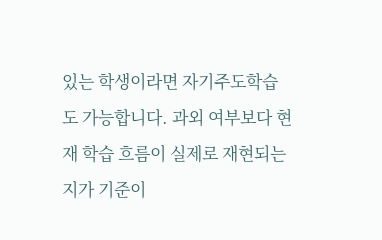있는 학생이라면 자기주도학습도 가능합니다. 과외 여부보다 현재 학습 흐름이 실제로 재현되는지가 기준이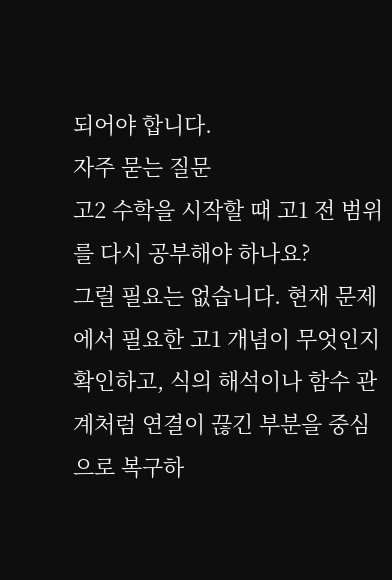되어야 합니다.
자주 묻는 질문
고2 수학을 시작할 때 고1 전 범위를 다시 공부해야 하나요?
그럴 필요는 없습니다. 현재 문제에서 필요한 고1 개념이 무엇인지 확인하고, 식의 해석이나 함수 관계처럼 연결이 끊긴 부분을 중심으로 복구하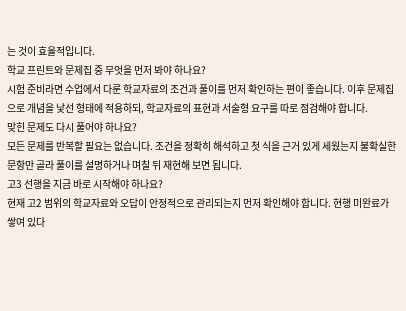는 것이 효율적입니다.
학교 프린트와 문제집 중 무엇을 먼저 봐야 하나요?
시험 준비라면 수업에서 다룬 학교자료의 조건과 풀이를 먼저 확인하는 편이 좋습니다. 이후 문제집으로 개념을 낯선 형태에 적용하되, 학교자료의 표현과 서술형 요구를 따로 점검해야 합니다.
맞힌 문제도 다시 풀어야 하나요?
모든 문제를 반복할 필요는 없습니다. 조건을 정확히 해석하고 첫 식을 근거 있게 세웠는지 불확실한 문항만 골라 풀이를 설명하거나 며칠 뒤 재현해 보면 됩니다.
고3 선행을 지금 바로 시작해야 하나요?
현재 고2 범위의 학교자료와 오답이 안정적으로 관리되는지 먼저 확인해야 합니다. 현행 미완료가 쌓여 있다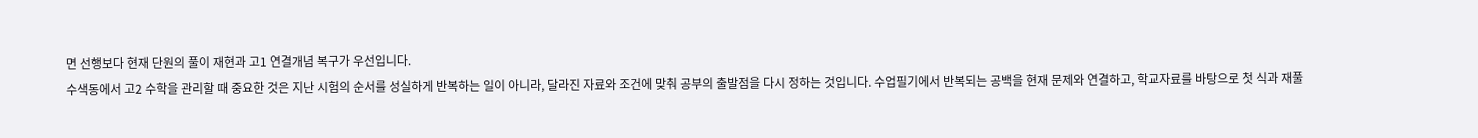면 선행보다 현재 단원의 풀이 재현과 고1 연결개념 복구가 우선입니다.
수색동에서 고2 수학을 관리할 때 중요한 것은 지난 시험의 순서를 성실하게 반복하는 일이 아니라, 달라진 자료와 조건에 맞춰 공부의 출발점을 다시 정하는 것입니다. 수업필기에서 반복되는 공백을 현재 문제와 연결하고, 학교자료를 바탕으로 첫 식과 재풀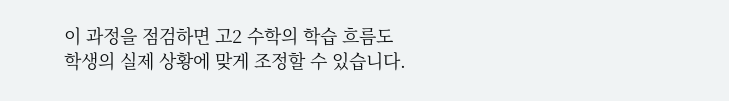이 과정을 점검하면 고2 수학의 학습 흐름도 학생의 실제 상황에 맞게 조정할 수 있습니다.